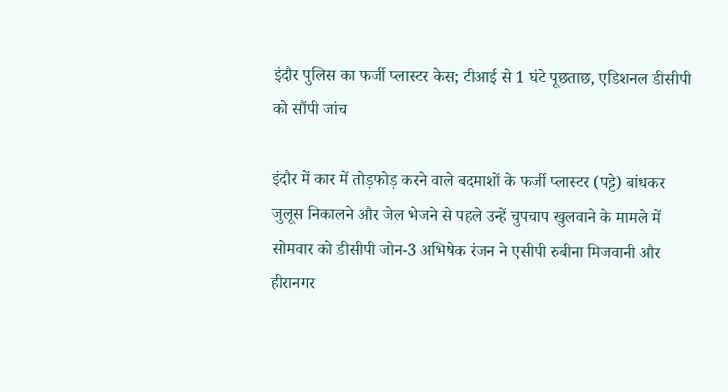इंदौर पुलिस का फर्जी प्लास्टर केस; टीआई से 1 घंटे पूछताछ, एडिशनल डीसीपी को सौंपी जांच

इंदौर में कार में तोड़फोड़ करने वाले बदमाशों के फर्जी प्लास्टर (पट्टे) बांधकर जुलूस निकालने और जेल भेजने से पहले उन्हें चुपचाप खुलवाने के मामले में सोमवार को डीसीपी जोन-3 अभिषेक रंजन ने एसीपी रुबीना मिजवानी और हीरानगर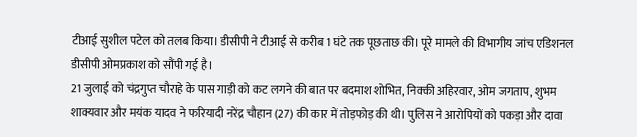टीआई सुशील पटेल को तलब किया। डीसीपी ने टीआई से करीब 1 घंटे तक पूछताछ की। पूरे मामले की विभागीय जांच एडिशनल डीसीपी ओमप्रकाश को सौंपी गई है।
21 जुलाई को चंद्रगुप्त चौराहे के पास गाड़ी को कट लगने की बात पर बदमाश शोभित, निक्की अहिरवार, ओम जगताप, शुभम शाक्यवार और मयंक यादव ने फरियादी नरेंद्र चौहान (27) की कार में तोड़फोड़ की थी। पुलिस ने आरोपियों को पकड़ा और दावा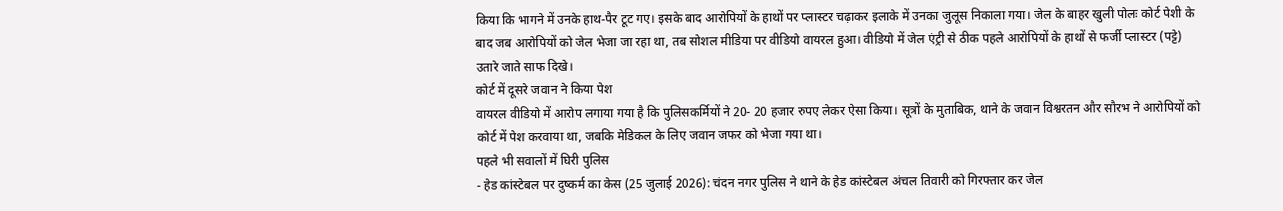किया कि भागने में उनके हाथ-पैर टूट गए। इसके बाद आरोपियों के हाथों पर प्लास्टर चढ़ाकर इलाके में उनका जुलूस निकाला गया। जेल के बाहर खुली पोलः कोर्ट पेशी के बाद जब आरोपियों को जेल भेजा जा रहा था, तब सोशल मीडिया पर वीडियो वायरल हुआ। वीडियो में जेल एंट्री से ठीक पहले आरोपियों के हाथों से फर्जी प्लास्टर (पट्टे) उतारे जाते साफ दिखे।
कोर्ट में दूसरे जवान ने किया पेश
वायरल वीडियो में आरोप लगाया गया है कि पुलिसकर्मियों ने 20- 20 हजार रुपए लेकर ऐसा किया। सूत्रों के मुताबिक, थाने के जवान विश्वरतन और सौरभ ने आरोपियों को कोर्ट में पेश करवाया था, जबकि मेडिकल के लिए जवान जफर को भेजा गया था।
पहले भी सवालों में घिरी पुलिस
- हेड कांस्टेबल पर दुष्कर्म का केस (25 जुलाई 2026): चंदन नगर पुलिस ने थाने के हेड कांस्टेबल अंचल तिवारी को गिरफ्तार कर जेल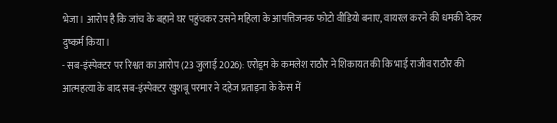भेजा। आरोप है कि जांच के बहाने घर पहुंचकर उसने महिला के आपत्तिजनक फोटो वीडियो बनाए, वायरल करने की धमकी देकर दुष्कर्म किया।
- सब-इंस्पेक्टर पर रिश्वत का आरोप (23 जुलाई 2026): एरोड्रम के कमलेश राठौर ने शिकायत की कि भाई राजीव राठौर की आत्महत्या के बाद सब-इंस्पेक्टर खुशबू परमार ने दहेज प्रताड़ना के केस में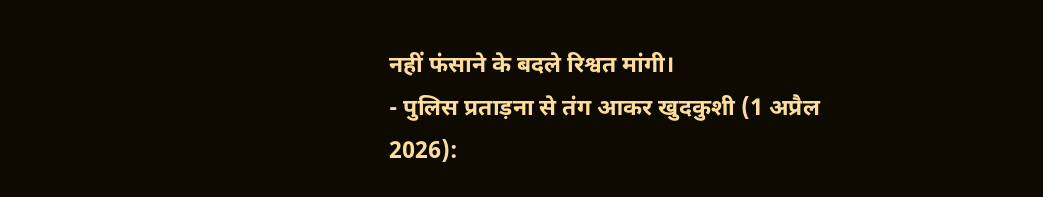नहीं फंसाने के बदले रिश्वत मांगी।
- पुलिस प्रताड़ना से तंग आकर खुदकुशी (1 अप्रैल 2026):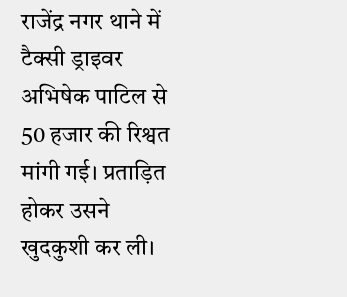राजेंद्र नगर थाने में टैक्सी ड्राइवर अभिषेक पाटिल से 50 हजार की रिश्वत मांगी गई। प्रताड़ित होकर उसने खुदकुशी कर ली।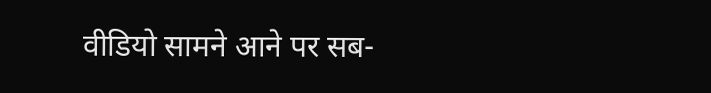वीडियो सामने आने पर सब-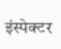इंस्पेक्टर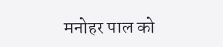मनोहर पाल को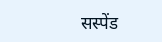सस्पेंड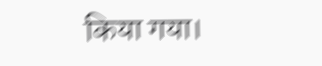किया गया।